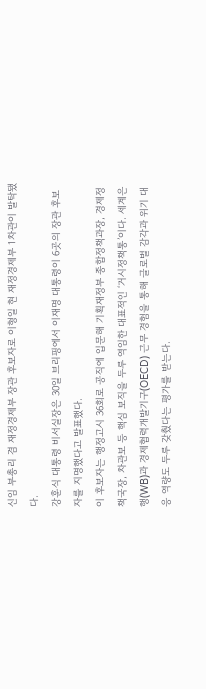신임 부총리 겸 재정경제부 장관 후보자로 이형일 현 재정경제부 1차관이 발탁됐다.
강훈식 대통령 비서실장은 30일 브리핑에서 이재명 대통령이 6곳의 장관 후보자를 지명했다고 발표했다.
이 후보자는 행정고시 36회로 공직에 입문해 기획재정부 종합정책과장, 경제정책국장, 차관보 등 핵심 보직을 두루 역임한 대표적인 ‘거시정책통’이다. 세계은행(WB)과 경제협력개발기구(OECD) 근무 경험을 통해 글로벌 감각과 위기 대응 역량도 두루 갖췄다는 평가를 받는다.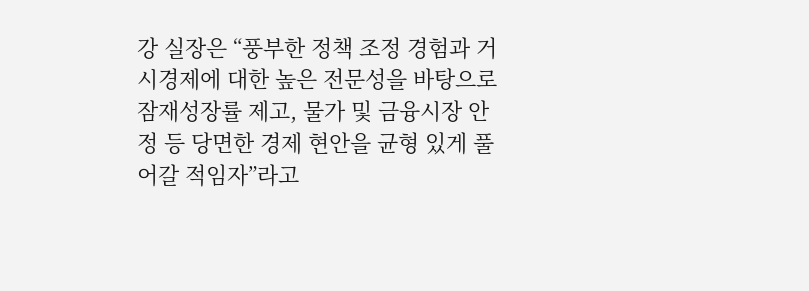강 실장은 “풍부한 정책 조정 경험과 거시경제에 대한 높은 전문성을 바탕으로 잠재성장률 제고, 물가 및 금융시장 안정 등 당면한 경제 현안을 균형 있게 풀어갈 적임자”라고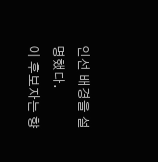인선 배경을 설명했다.
이 후보자는 향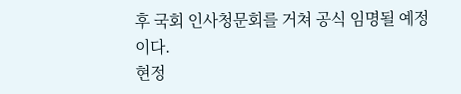후 국회 인사청문회를 거쳐 공식 임명될 예정이다.
현정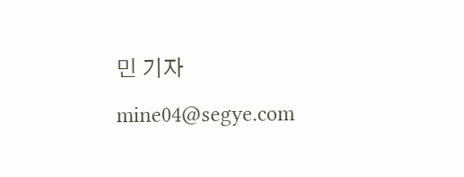민 기자 mine04@segye.com